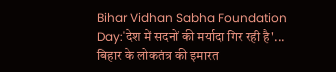Bihar Vidhan Sabha Foundation Day:'देश में सदनों की मर्यादा गिर रही है'... बिहार के लोकतंत्र की इमारत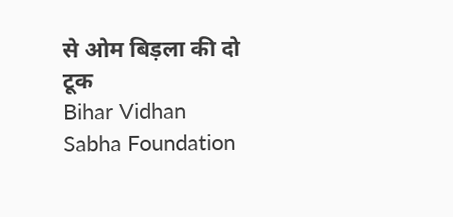से ओम बिड़ला की दो टूक
Bihar Vidhan Sabha Foundation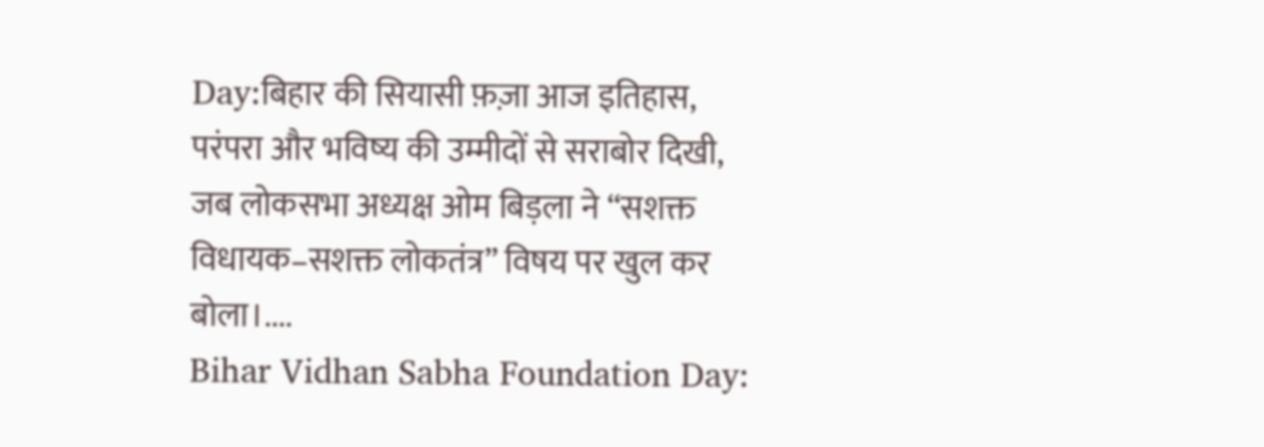Day:बिहार की सियासी फ़ज़ा आज इतिहास, परंपरा और भविष्य की उम्मीदों से सराबोर दिखी, जब लोकसभा अध्यक्ष ओम बिड़ला ने “सशक्त विधायक–सशक्त लोकतंत्र” विषय पर खुल कर बोला।....
Bihar Vidhan Sabha Foundation Day: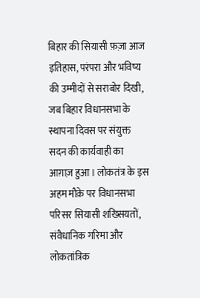बिहार की सियासी फ़ज़ा आज इतिहास, परंपरा और भविष्य की उम्मीदों से सराबोर दिखी, जब बिहार विधानसभा के स्थापना दिवस पर संयुक्त सदन की कार्यवाही का आग़ाज़ हुआ। लोकतंत्र के इस अहम मौक़े पर विधानसभा परिसर सियासी शख्सियतों, संवैधानिक गरिमा और लोकतांत्रिक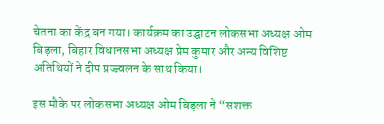चेतना का केंद्र बन गया। कार्यक्रम का उद्घाटन लोकसभा अध्यक्ष ओम बिड़ला, बिहार विधानसभा अध्यक्ष प्रेम कुमार और अन्य विशिष्ट अतिथियों ने दीप प्रज्ज्वलन के साथ किया।

इस मौके पर लोकसभा अध्यक्ष ओम बिड़ला ने “सशक्त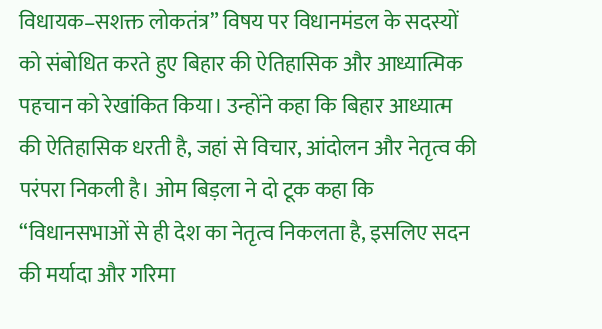विधायक–सशक्त लोकतंत्र” विषय पर विधानमंडल के सदस्यों को संबोधित करते हुए बिहार की ऐतिहासिक और आध्यात्मिक पहचान को रेखांकित किया। उन्होंने कहा कि बिहार आध्यात्म की ऐतिहासिक धरती है, जहां से विचार, आंदोलन और नेतृत्व की परंपरा निकली है। ओम बिड़ला ने दो टूक कहा कि “विधानसभाओं से ही देश का नेतृत्व निकलता है, इसलिए सदन की मर्यादा और गरिमा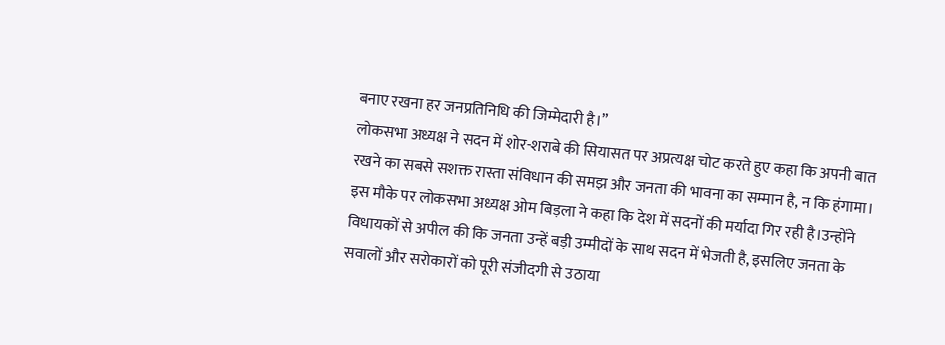बनाए रखना हर जनप्रतिनिधि की जिम्मेदारी है।”
लोकसभा अध्यक्ष ने सदन में शोर-शराबे की सियासत पर अप्रत्यक्ष चोट करते हुए कहा कि अपनी बात रखने का सबसे सशक्त रास्ता संविधान की समझ और जनता की भावना का सम्मान है, न कि हंगामा। इस मौके पर लोकसभा अध्यक्ष ओम बिड़ला ने कहा कि देश में सदनों की मर्यादा गिर रही है।उन्होंने विधायकों से अपील की कि जनता उन्हें बड़ी उम्मीदों के साथ सदन में भेजती है, इसलिए जनता के सवालों और सरोकारों को पूरी संजीदगी से उठाया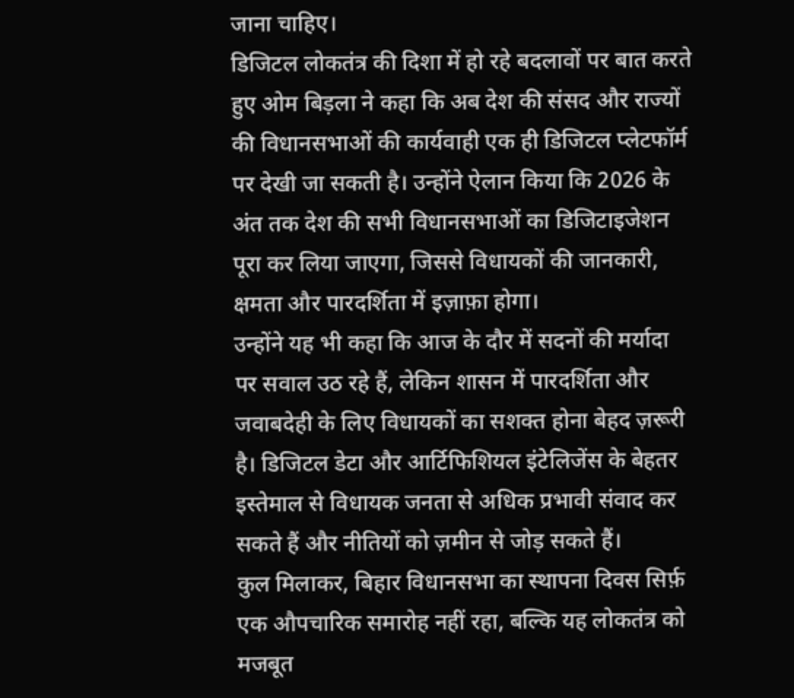जाना चाहिए।
डिजिटल लोकतंत्र की दिशा में हो रहे बदलावों पर बात करते हुए ओम बिड़ला ने कहा कि अब देश की संसद और राज्यों की विधानसभाओं की कार्यवाही एक ही डिजिटल प्लेटफॉर्म पर देखी जा सकती है। उन्होंने ऐलान किया कि 2026 के अंत तक देश की सभी विधानसभाओं का डिजिटाइजेशन पूरा कर लिया जाएगा, जिससे विधायकों की जानकारी, क्षमता और पारदर्शिता में इज़ाफ़ा होगा।
उन्होंने यह भी कहा कि आज के दौर में सदनों की मर्यादा पर सवाल उठ रहे हैं, लेकिन शासन में पारदर्शिता और जवाबदेही के लिए विधायकों का सशक्त होना बेहद ज़रूरी है। डिजिटल डेटा और आर्टिफिशियल इंटेलिजेंस के बेहतर इस्तेमाल से विधायक जनता से अधिक प्रभावी संवाद कर सकते हैं और नीतियों को ज़मीन से जोड़ सकते हैं।
कुल मिलाकर, बिहार विधानसभा का स्थापना दिवस सिर्फ़ एक औपचारिक समारोह नहीं रहा, बल्कि यह लोकतंत्र को मजबूत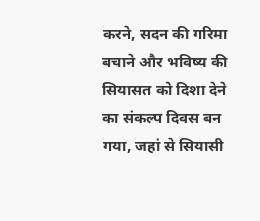करने, सदन की गरिमा बचाने और भविष्य की सियासत को दिशा देने का संकल्प दिवस बन गया, जहां से सियासी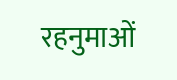रहनुमाओं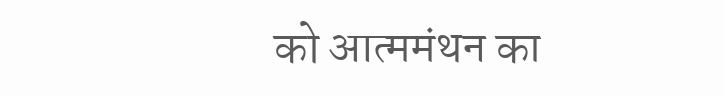को आत्ममंथन का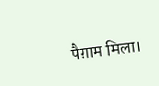पैग़ाम मिला।